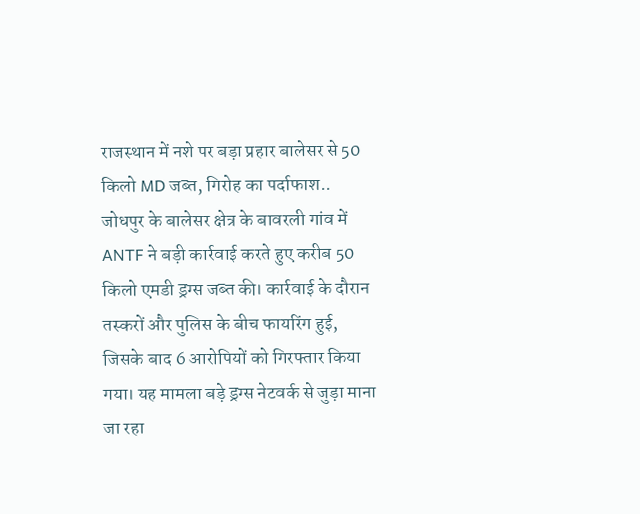राजस्थान में नशे पर बड़ा प्रहार बालेसर से 50 किलो MD जब्त, गिरोह का पर्दाफाश..
जोधपुर के बालेसर क्षेत्र के बावरली गांव में ANTF ने बड़ी कार्रवाई करते हुए करीब 50 किलो एमडी ड्रग्स जब्त की। कार्रवाई के दौरान तस्करों और पुलिस के बीच फायरिंग हुई, जिसके बाद 6 आरोपियों को गिरफ्तार किया गया। यह मामला बड़े ड्रग्स नेटवर्क से जुड़ा माना जा रहा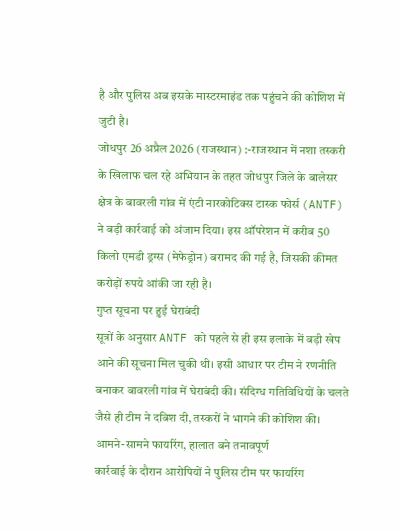है और पुलिस अब इसके मास्टरमाइंड तक पहुंचने की कोशिश में जुटी है।
जोधपुर 26 अप्रैल 2026 (राजस्थान) :-राजस्थान में नशा तस्करी के खिलाफ चल रहे अभियान के तहत जोधपुर जिले के बालेसर क्षेत्र के बावरली गांव में एंटी नारकोटिक्स टास्क फोर्स (ANTF) ने बड़ी कार्रवाई को अंजाम दिया। इस ऑपरेशन में करीब 50 किलो एमडी ड्रग्स (मेफेड्रोन) बरामद की गई है, जिसकी कीमत करोड़ों रुपये आंकी जा रही है।
गुप्त सूचना पर हुई घेराबंदी
सूत्रों के अनुसार ANTF को पहले से ही इस इलाके में बड़ी खेप आने की सूचना मिल चुकी थी। इसी आधार पर टीम ने रणनीति बनाकर बावरली गांव में घेराबंदी की। संदिग्ध गतिविधियों के चलते जैसे ही टीम ने दबिश दी, तस्करों ने भागने की कोशिश की।
आमने-सामने फायरिंग, हालात बने तनावपूर्ण
कार्रवाई के दौरान आरोपियों ने पुलिस टीम पर फायरिंग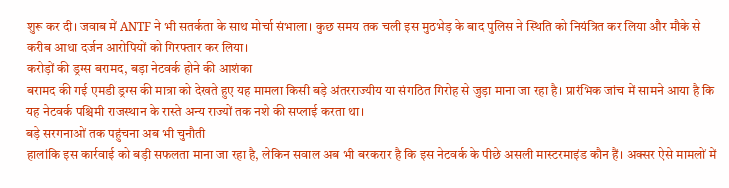शुरू कर दी। जवाब में ANTF ने भी सतर्कता के साथ मोर्चा संभाला। कुछ समय तक चली इस मुठभेड़ के बाद पुलिस ने स्थिति को नियंत्रित कर लिया और मौके से करीब आधा दर्जन आरोपियों को गिरफ्तार कर लिया।
करोड़ों की ड्रग्स बरामद, बड़ा नेटवर्क होने की आशंका
बरामद की गई एमडी ड्रग्स की मात्रा को देखते हुए यह मामला किसी बड़े अंतरराज्यीय या संगठित गिरोह से जुड़ा माना जा रहा है। प्रारंभिक जांच में सामने आया है कि यह नेटवर्क पश्चिमी राजस्थान के रास्ते अन्य राज्यों तक नशे की सप्लाई करता था।
बड़े सरगनाओं तक पहुंचना अब भी चुनौती
हालांकि इस कार्रवाई को बड़ी सफलता माना जा रहा है, लेकिन सवाल अब भी बरकरार है कि इस नेटवर्क के पीछे असली मास्टरमाइंड कौन हैं। अक्सर ऐसे मामलों में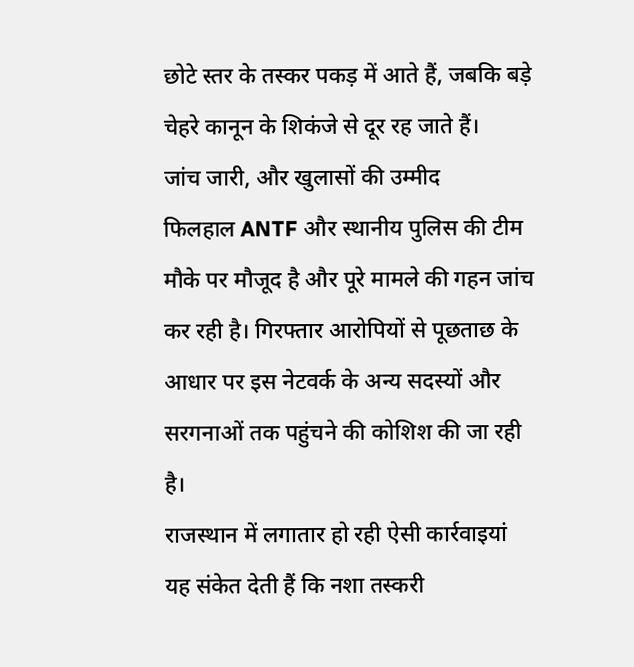छोटे स्तर के तस्कर पकड़ में आते हैं, जबकि बड़े चेहरे कानून के शिकंजे से दूर रह जाते हैं।
जांच जारी, और खुलासों की उम्मीद
फिलहाल ANTF और स्थानीय पुलिस की टीम मौके पर मौजूद है और पूरे मामले की गहन जांच कर रही है। गिरफ्तार आरोपियों से पूछताछ के आधार पर इस नेटवर्क के अन्य सदस्यों और सरगनाओं तक पहुंचने की कोशिश की जा रही है।
राजस्थान में लगातार हो रही ऐसी कार्रवाइयां यह संकेत देती हैं कि नशा तस्करी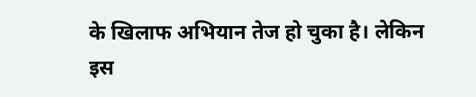के खिलाफ अभियान तेज हो चुका है। लेकिन इस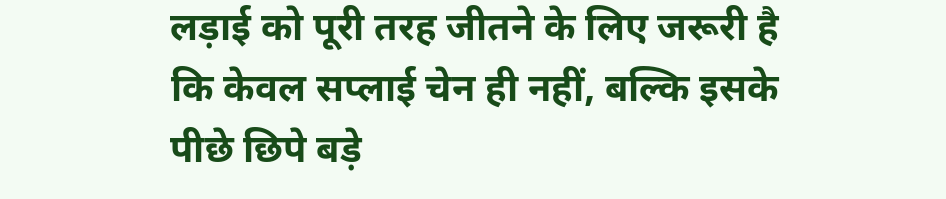लड़ाई को पूरी तरह जीतने के लिए जरूरी है कि केवल सप्लाई चेन ही नहीं, बल्कि इसके पीछे छिपे बड़े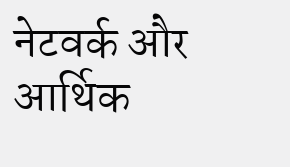नेटवर्क और आर्थिक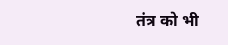तंत्र को भी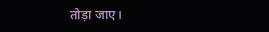तोड़ा जाए।